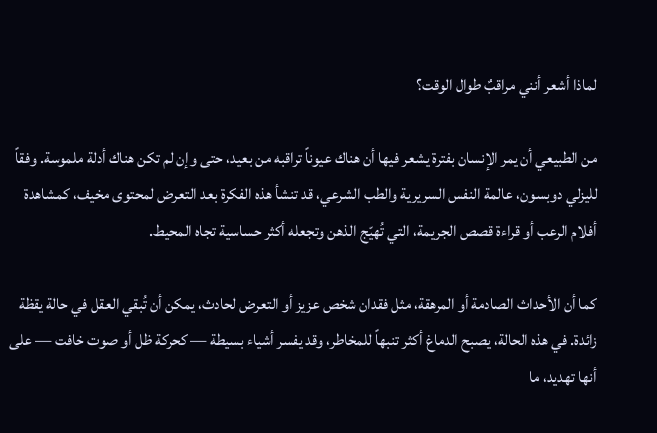لماذا أشعر أنني مراقبٌ طوال الوقت؟

من الطبيعي أن يمر الإنسان بفترة يشعر فيها أن هناك عيوناً تراقبه من بعيد، حتى وإن لم تكن هناك أدلة ملموسة. وفقاً لليزلي دوبسون، عالمة النفس السريرية والطب الشرعي، قد تنشأ هذه الفكرة بعد التعرض لمحتوى مخيف، كمشاهدة أفلام الرعب أو قراءة قصص الجريمة، التي تُهيّج الذهن وتجعله أكثر حساسية تجاه المحيط.

كما أن الأحداث الصادمة أو المرهقة، مثل فقدان شخص عزيز أو التعرض لحادث، يمكن أن تُبقي العقل في حالة يقظة زائدة. في هذه الحالة، يصبح الدماغ أكثر تنبهاً للمخاطر، وقد يفسر أشياء بسيطة — كحركة ظل أو صوت خافت — على أنها تهديد، ما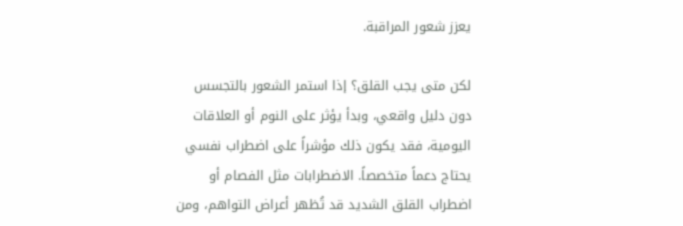يعزز شعور المراقبة.

لكن متى يجب القلق؟ إذا استمر الشعور بالتجسس دون دليل واقعي، وبدأ يؤثر على النوم أو العلاقات اليومية، فقد يكون ذلك مؤشراً على اضطراب نفسي يحتاج دعماً متخصصاً. الاضطرابات مثل الفصام أو اضطراب القلق الشديد قد تُظهر أعراض التواهم، ومن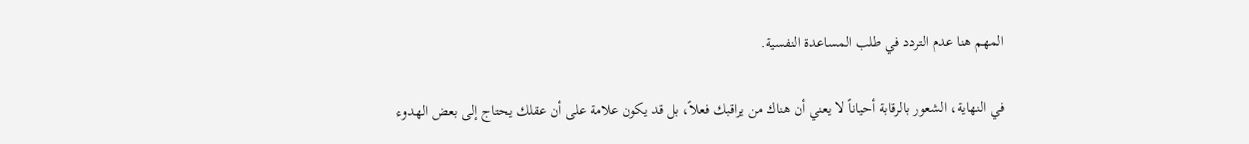المهم هنا عدم التردد في طلب المساعدة النفسية.

في النهاية، الشعور بالرقابة أحياناً لا يعني أن هناك من يراقبك فعلاً، بل قد يكون علامة على أن عقلك يحتاج إلى بعض الهدوء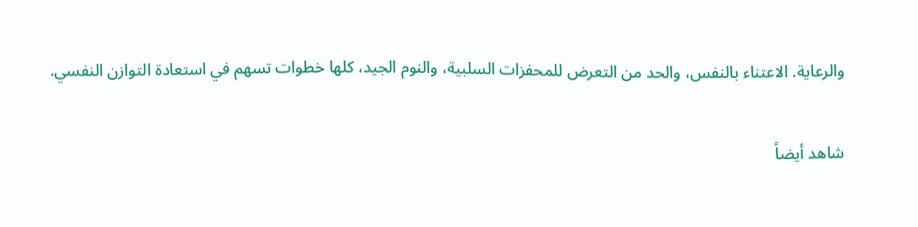والرعاية. الاعتناء بالنفس، والحد من التعرض للمحفزات السلبية، والنوم الجيد، كلها خطوات تسهم في استعادة التوازن النفسي.

شاهد أيضاً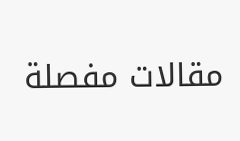مقالات مفصلة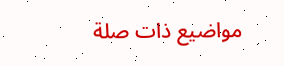مواضيع ذات صلة